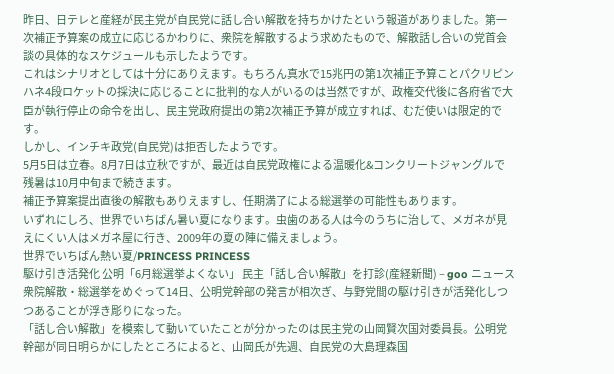昨日、日テレと産経が民主党が自民党に話し合い解散を持ちかけたという報道がありました。第一次補正予算案の成立に応じるかわりに、衆院を解散するよう求めたもので、解散話し合いの党首会談の具体的なスケジュールも示したようです。
これはシナリオとしては十分にありえます。もちろん真水で15兆円の第1次補正予算ことパクリピンハネ4段ロケットの採決に応じることに批判的な人がいるのは当然ですが、政権交代後に各府省で大臣が執行停止の命令を出し、民主党政府提出の第2次補正予算が成立すれば、むだ使いは限定的です。
しかし、インチキ政党(自民党)は拒否したようです。
5月5日は立春。8月7日は立秋ですが、最近は自民党政権による温暖化&コンクリートジャングルで残暑は10月中旬まで続きます。
補正予算案提出直後の解散もありえますし、任期満了による総選挙の可能性もあります。
いずれにしろ、世界でいちばん暑い夏になります。虫歯のある人は今のうちに治して、メガネが見えにくい人はメガネ屋に行き、2009年の夏の陣に備えましょう。
世界でいちばん熱い夏/PRINCESS PRINCESS
駆け引き活発化 公明「6月総選挙よくない」 民主「話し合い解散」を打診(産経新聞) – goo ニュース
衆院解散・総選挙をめぐって14日、公明党幹部の発言が相次ぎ、与野党間の駆け引きが活発化しつつあることが浮き彫りになった。
「話し合い解散」を模索して動いていたことが分かったのは民主党の山岡賢次国対委員長。公明党幹部が同日明らかにしたところによると、山岡氏が先週、自民党の大島理森国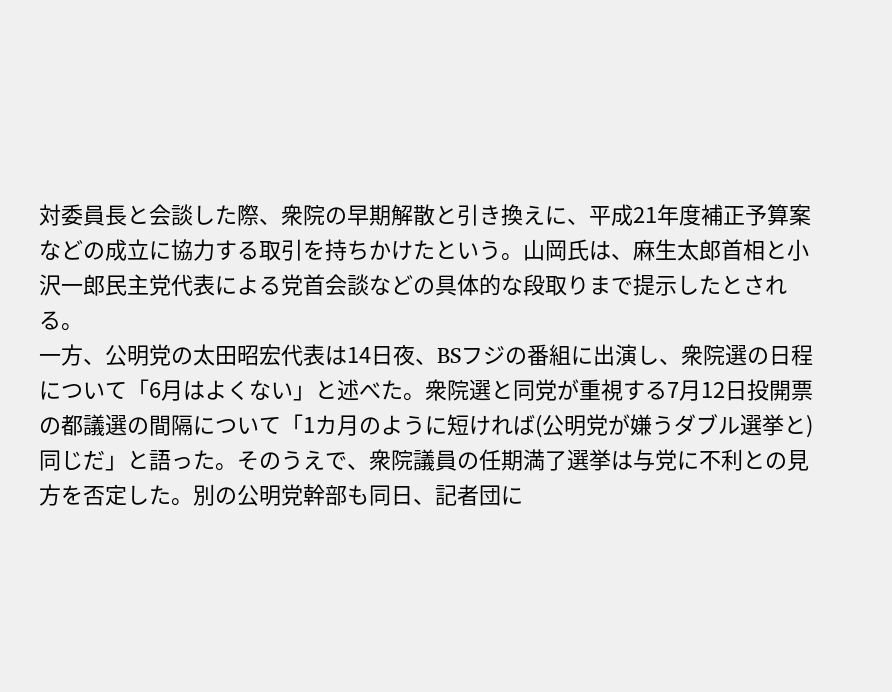対委員長と会談した際、衆院の早期解散と引き換えに、平成21年度補正予算案などの成立に協力する取引を持ちかけたという。山岡氏は、麻生太郎首相と小沢一郎民主党代表による党首会談などの具体的な段取りまで提示したとされる。
一方、公明党の太田昭宏代表は14日夜、BSフジの番組に出演し、衆院選の日程について「6月はよくない」と述べた。衆院選と同党が重視する7月12日投開票の都議選の間隔について「1カ月のように短ければ(公明党が嫌うダブル選挙と)同じだ」と語った。そのうえで、衆院議員の任期満了選挙は与党に不利との見方を否定した。別の公明党幹部も同日、記者団に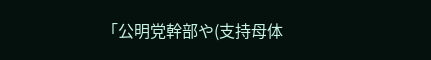「公明党幹部や(支持母体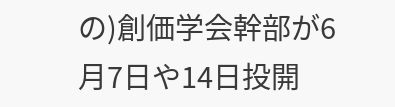の)創価学会幹部が6月7日や14日投開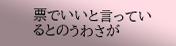票でいいと言っているとのうわさが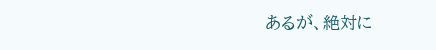あるが、絶対に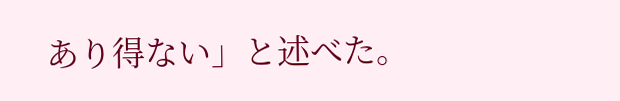あり得ない」と述べた。